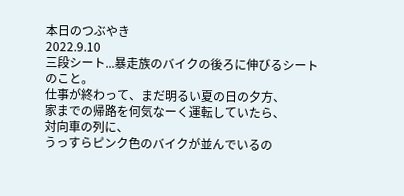本日のつぶやき
2022.9.10
三段シート...暴走族のバイクの後ろに伸びるシートのこと。
仕事が終わって、まだ明るい夏の日の夕方、
家までの帰路を何気なーく運転していたら、
対向車の列に、
うっすらピンク色のバイクが並んでいるの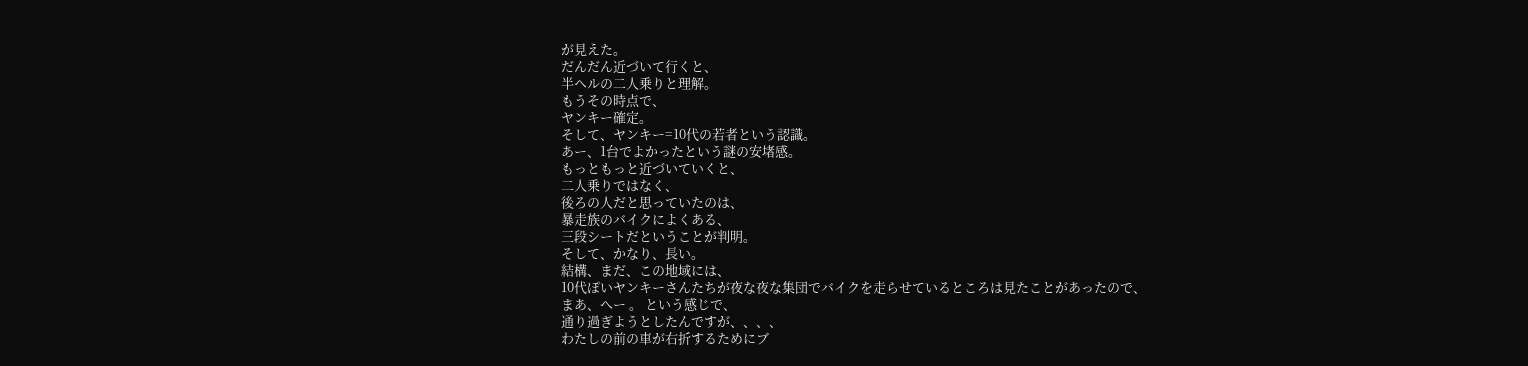が見えた。
だんだん近づいて行くと、
半ヘルの二人乗りと理解。
もうその時点で、
ヤンキー確定。
そして、ヤンキー=10代の若者という認識。
あー、1台でよかったという謎の安堵感。
もっともっと近づいていくと、
二人乗りではなく、
後ろの人だと思っていたのは、
暴走族のバイクによくある、
三段シートだということが判明。
そして、かなり、長い。
結構、まだ、この地域には、
10代ぽいヤンキーさんたちが夜な夜な集団でバイクを走らせているところは見たことがあったので、
まあ、へー 。 という感じで、
通り過ぎようとしたんですが、、、、
わたしの前の車が右折するためにブ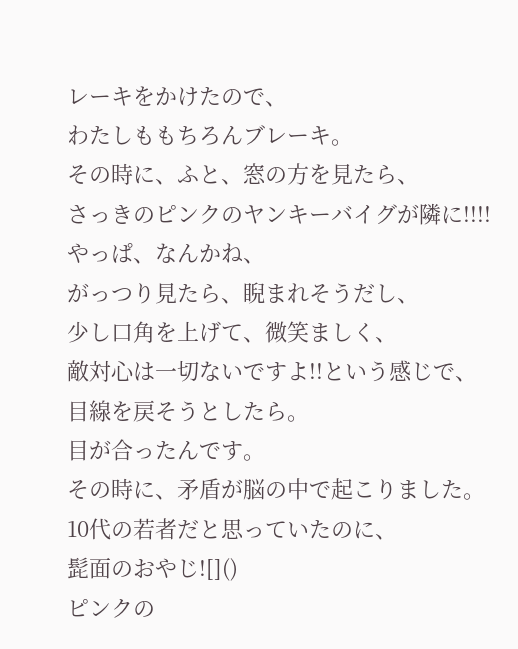レーキをかけたので、
わたしももちろんブレーキ。
その時に、ふと、窓の方を見たら、
さっきのピンクのヤンキーバイグが隣に!!!!
やっぱ、なんかね、
がっつり見たら、睨まれそうだし、
少し口角を上げて、微笑ましく、
敵対心は一切ないですよ!!という感じで、
目線を戻そうとしたら。
目が合ったんです。
その時に、矛盾が脳の中で起こりました。
10代の若者だと思っていたのに、
髭面のおやじ![]()
ピンクの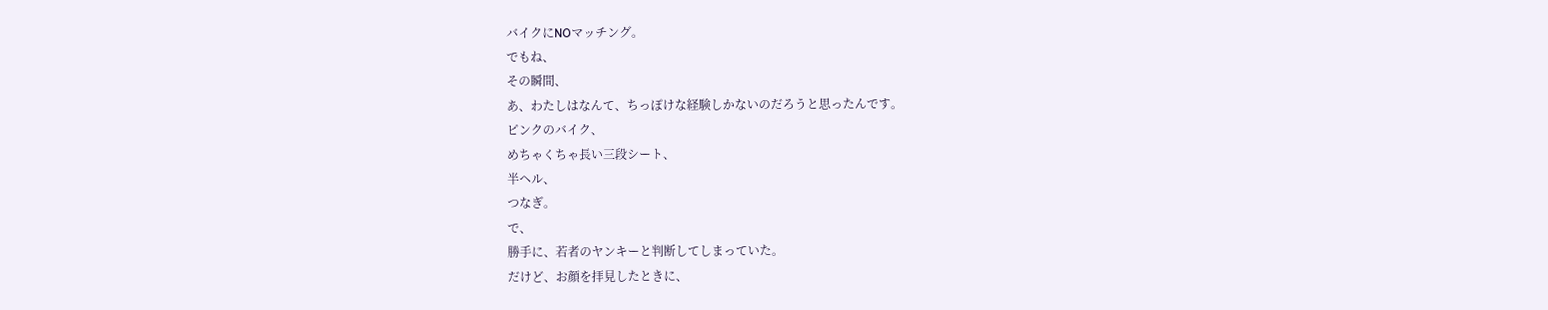バイクにNOマッチング。
でもね、
その瞬間、
あ、わたしはなんて、ちっぽけな経験しかないのだろうと思ったんです。
ピンクのバイク、
めちゃくちゃ長い三段シート、
半ヘル、
つなぎ。
で、
勝手に、若者のヤンキーと判断してしまっていた。
だけど、お顔を拝見したときに、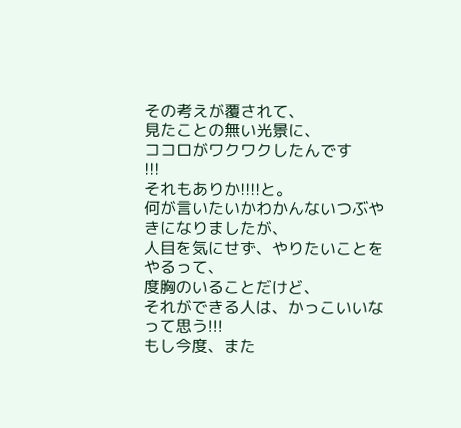その考えが覆されて、
見たことの無い光景に、
ココロがワクワクしたんです
!!!
それもありか!!!!と。
何が言いたいかわかんないつぶやきになりましたが、
人目を気にせず、やりたいことをやるって、
度胸のいることだけど、
それができる人は、かっこいいなって思う!!!
もし今度、また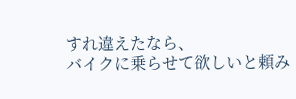すれ違えたなら、
バイクに乗らせて欲しいと頼み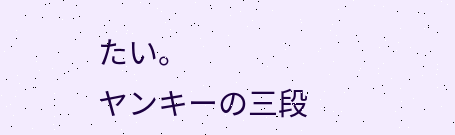たい。
ヤンキーの三段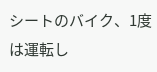シートのバイク、1度は運転し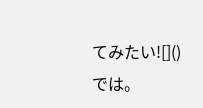てみたい![]()
では。